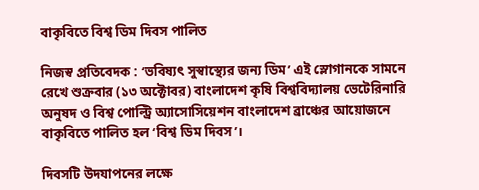বাকৃবিতে বিশ্ব ডিম দিবস পালিত

নিজস্ব প্রতিবেদক : ‘ভবিষ্যৎ সুস্বাস্থ্যের জন্য ডিম’ এই স্লোগানকে সামনে রেখে শুক্রবার (১৩ অক্টোবর) বাংলাদেশ কৃষি বিশ্ববিদ্যালয় ভেটেরিনারি অনুষদ ও বিশ্ব পোল্ট্রি অ্যাসোসিয়েশন বাংলাদেশ ব্রাঞ্চের আয়োজনে বাকৃবিতে পালিত হল ‘বিশ্ব ডিম দিবস’।

দিবসটি উদযাপনের লক্ষে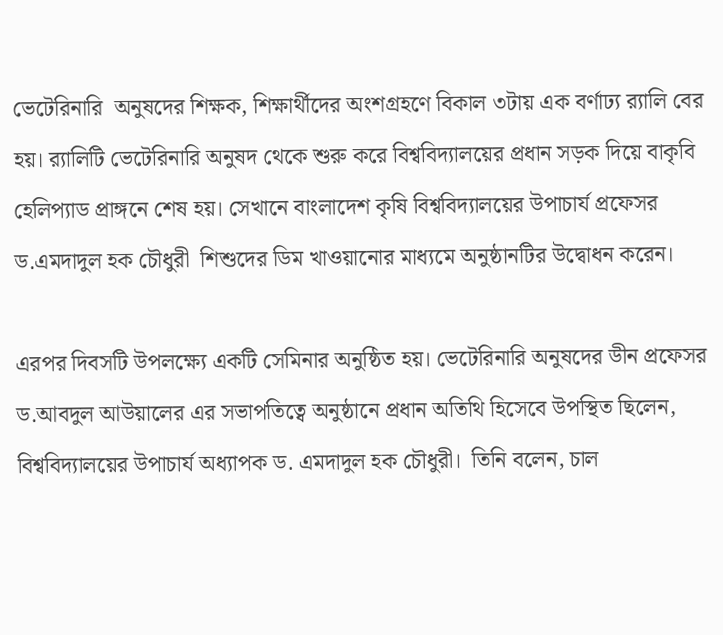ভেটেরিনারি  অনুষদের শিক্ষক, শিক্ষার্থীদের অংশগ্রহণে বিকাল ৩টায় এক বর্ণাঢ্য র‌্যালি বের হয়। র‌্যালিটি ভেটেরিনারি অনুষদ থেকে শুরু করে বিশ্ববিদ্যালয়ের প্রধান সড়ক দিয়ে বাকৃবি হেলিপ্যাড প্রাঙ্গনে শেষ হয়। সেখানে বাংলাদেশ কৃষি বিশ্ববিদ্যালয়ের উপাচার্য প্রফেসর ড.এমদাদুল হক চৌধুরী  শিশুদের ডিম খাওয়ানোর মাধ্যমে অনুষ্ঠানটির উদ্বোধন করেন।

এরপর দিবসটি উপলক্ষ্যে একটি সেমিনার অনুষ্ঠিত হয়। ভেটেরিনারি অনুষদের ডীন প্রফেসর ড.আবদুল আউয়ালের এর সভাপতিত্বে অনুষ্ঠানে প্রধান অতিথি হিসেবে উপস্থিত ছিলেন, বিশ্ববিদ্যালয়ের উপাচার্য অধ্যাপক ড. এমদাদুল হক চৌধুরী।  তিনি বলেন, চাল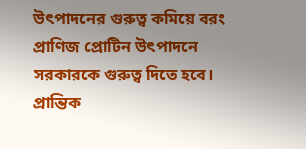উৎপাদনের গুরুত্ব কমিয়ে বরং প্রাণিজ প্রোটিন উৎপাদনে সরকারকে গুরুত্ব দিতে হবে। প্রান্তিক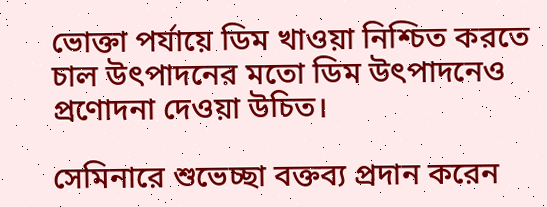ভোক্তা পর্যায়ে ডিম খাওয়া নিশ্চিত করতে চাল উৎপাদনের মতো ডিম উৎপাদনেও প্রণোদনা দেওয়া উচিত।

সেমিনারে শুভেচ্ছা বক্তব্য প্রদান করেন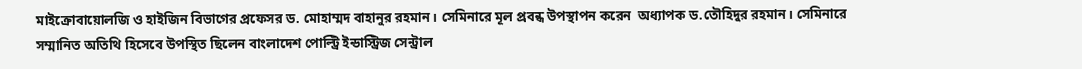মাইক্রোবায়োলজি ও হাইজিন বিভাগের প্রফেসর ড. মোহাম্মদ বাহানুর রহমান। সেমিনারে মূল প্রবন্ধ উপস্থাপন করেন  অধ্যাপক ড.তৌহিদুর রহমান। সেমিনারে সম্মানিত অতিথি হিসেবে উপস্থিত ছিলেন বাংলাদেশ পোল্ট্রি ইন্ডাস্ট্রিজ সেন্ট্রাল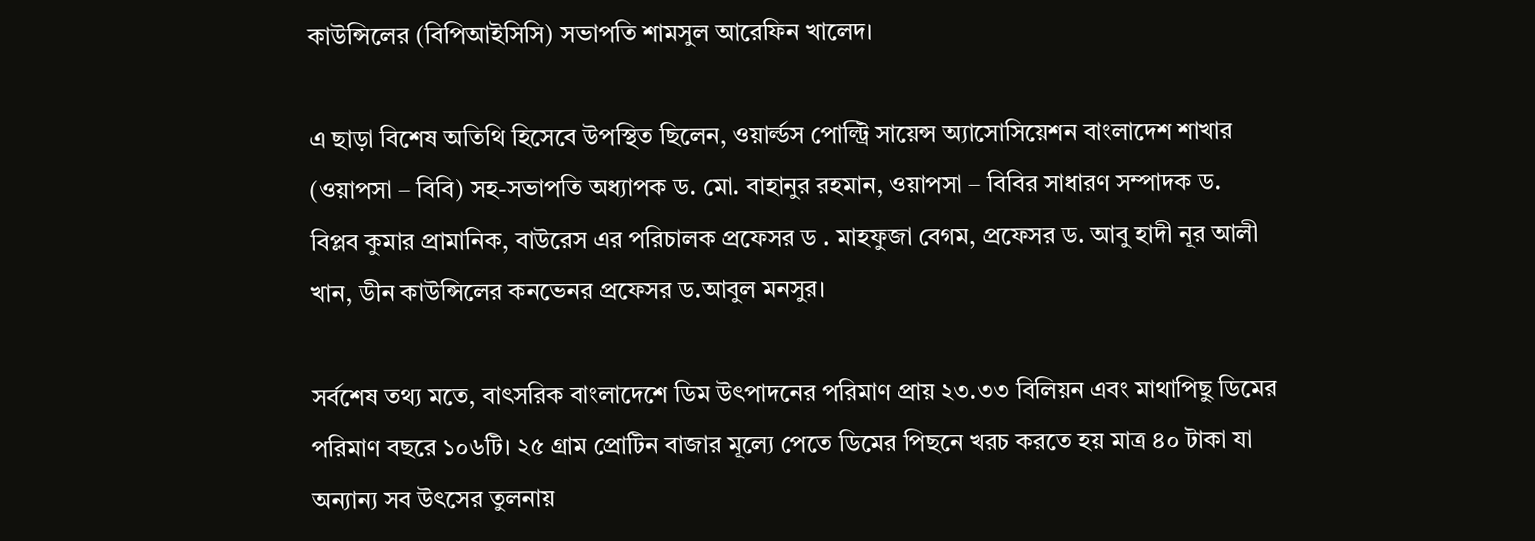কাউন্সিলের (বিপিআইসিসি) সভাপতি শামসুল আরেফিন খালেদ।

এ ছাড়া বিশেষ অতিথি হিসেবে উপস্থিত ছিলেন, ওয়ার্ল্ডস পোল্ট্রি সায়েন্স অ্যাসোসিয়েশন বাংলাদেশ শাখার (ওয়াপসা – বিবি) সহ-সভাপতি অধ্যাপক ড. মো. বাহানুর রহমান, ওয়াপসা – বিবির সাধারণ সম্পাদক ড. বিপ্লব কুমার প্রামানিক, বাউরেস এর পরিচালক প্রফেসর ড . মাহফুজা বেগম, প্রফেসর ড. আবু হাদী নূর আলী খান, ডীন কাউন্সিলের কনভেনর প্রফেসর ড.আবুল মনসুর।

সর্বশেষ তথ্য মতে, বাৎসরিক বাংলাদেশে ডিম উৎপাদনের পরিমাণ প্রায় ২৩.৩৩ বিলিয়ন এবং মাথাপিছু ডিমের পরিমাণ বছরে ১০৬টি। ২৫ গ্রাম প্রোটিন বাজার মূল্যে পেতে ডিমের পিছনে খরচ করতে হয় মাত্র ৪০ টাকা যা অন্যান্য সব উৎসের তুলনায়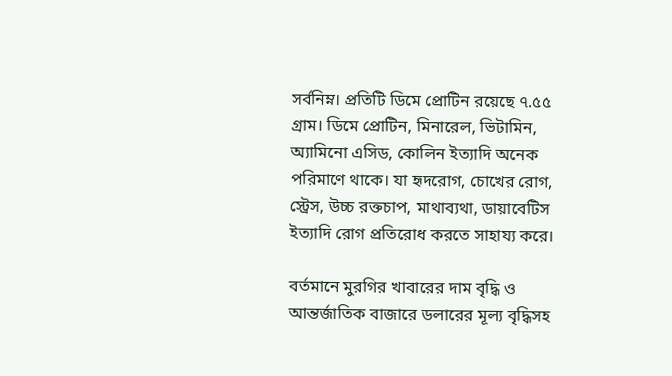সর্বনিম্ন। প্রতিটি ডিমে প্রোটিন রয়েছে ৭.৫৫ গ্রাম। ডিমে প্রোটিন, মিনারেল, ভিটামিন, অ্যামিনো এসিড, কোলিন ইত্যাদি অনেক পরিমাণে থাকে। যা হৃদরোগ, চোখের রোগ, স্ট্রেস, উচ্চ রক্তচাপ, মাথাব্যথা, ডায়াবেটিস ইত্যাদি রোগ প্রতিরোধ করতে সাহায্য করে।

বর্তমানে মুরগির খাবারের দাম বৃদ্ধি ও আন্তর্জাতিক বাজারে ডলারের মূল্য বৃদ্ধিসহ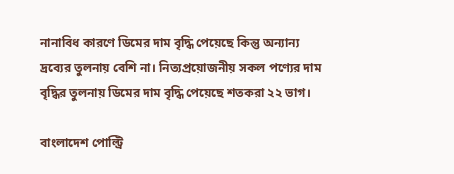নানাবিধ কারণে ডিমের দাম বৃদ্ধি পেয়েছে কিন্তু অন্যান্য দ্রব্যের তুলনায় বেশি না। নিত্যপ্রয়োজনীয় সকল পণ্যের দাম বৃদ্ধির তুলনায় ডিমের দাম বৃদ্ধি পেয়েছে শতকরা ২২ ভাগ।

বাংলাদেশ পোল্ট্রি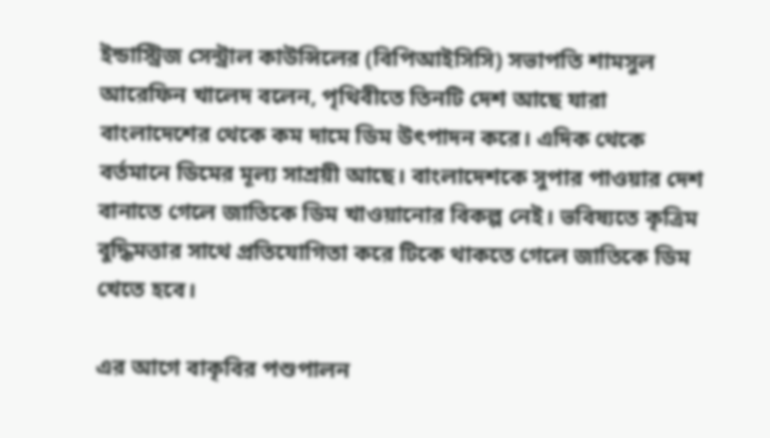ইন্ডাস্ট্রিজ সেন্ট্রাল কাউন্সিলের (বিপিআইসিসি) সভাপতি শামসুল আরেফিন খালেদ বলেন, পৃথিবীতে তিনটি দেশ আছে যারা বাংলাদেশের থেকে কম দামে ডিম উৎপাদন করে। এদিক থেকে বর্তমানে ডিমের মূল্য সাশ্রয়ী আছে। বাংলাদেশকে সুপার পাওয়ার দেশ বানাতে গেলে জাতিকে ডিম খাওয়ানোর বিকল্প নেই। ভবিষ্যতে কৃত্রিম বুদ্ধিমত্তার সাথে প্রতিযোগিতা করে টিকে থাকতে গেলে জাতিকে ডিম খেতে হবে।

এর আগে বাকৃবির পশুপালন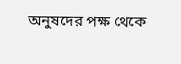অনুষদের পক্ষ থেকে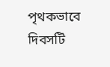পৃথকভাবে দিবসটি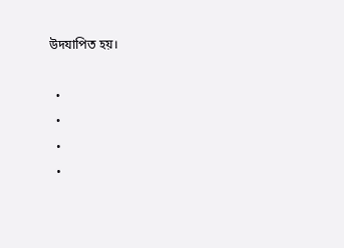উদযাপিত হয়।

  •
  •
  •
  •